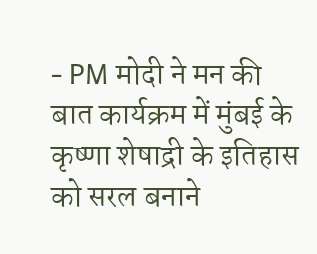- PM मोदी ने मन की बात कार्यक्रम में मुंबई के कृष्णा शेषाद्री के इतिहास को सरल बनाने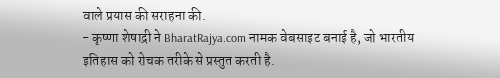वाले प्रयास की सराहना की.
- कृष्णा शेषाद्री ने BharatRajya.com नामक वेबसाइट बनाई है, जो भारतीय इतिहास को रोचक तरीके से प्रस्तुत करती है.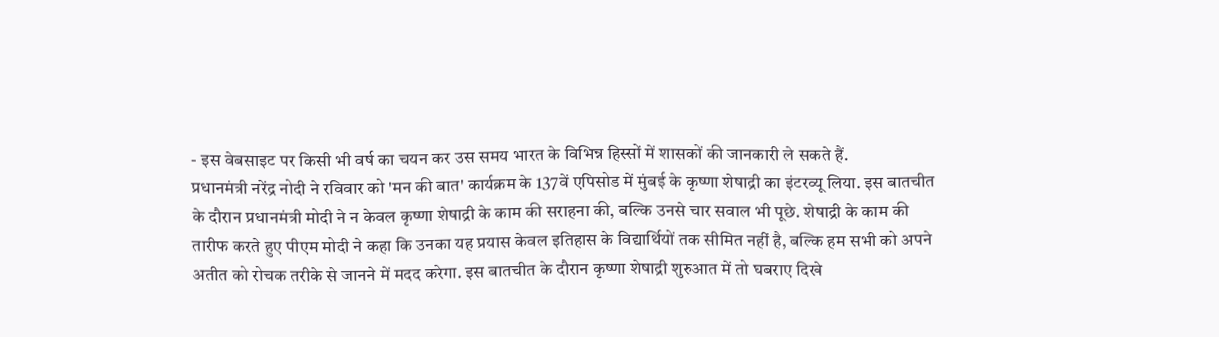- इस वेबसाइट पर किसी भी वर्ष का चयन कर उस समय भारत के विभिन्न हिस्सों में शासकों की जानकारी ले सकते हैं.
प्रधानमंत्री नरेंद्र नोदी ने रविवार को 'मन की बात' कार्यक्रम के 137वें एपिसोड में मुंबई के कृष्णा शेषाद्री का इंटरव्यू लिया. इस बातचीत के दौरान प्रधानमंत्री मोदी ने न केवल कृष्णा शेषाद्री के काम की सराहना की, बल्कि उनसे चार सवाल भी पूछे. शेषाद्री के काम की तारीफ करते हुए पीएम मोदी ने कहा कि उनका यह प्रयास केवल इतिहास के विद्यार्थियों तक सीमित नहीं है, बल्कि हम सभी को अपने अतीत को रोचक तरीके से जानने में मदद करेगा. इस बातचीत के दौरान कृष्णा शेषाद्री शुरुआत में तो घबराए दिखे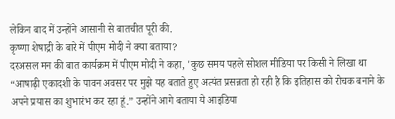लेकिन बाद में उन्होंने आसानी से बातचीत पूरी की.
कृष्णा शेषाद्री के बारे में पीएम मोदी ने क्या बताया?
दरअसल मन की बात कार्यक्रम में पीएम मोदी ने कहा, 'कुछ समय पहले सोशल मीडिया पर किसी ने लिखा था “आषाढ़ी एकादशी के पावन अवसर पर मुझे यह बताते हुए अत्यंत प्रसन्नता हो रही है कि इतिहास को रोचक बनाने के अपने प्रयास का शुभारंभ कर रहा हूं.” उन्होंने आगे बताया ये आइडिया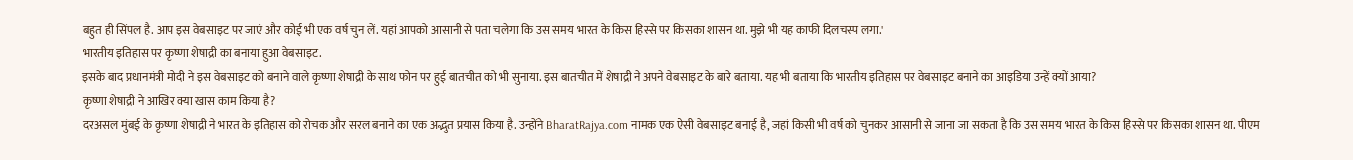बहुत ही सिंपल है. आप इस वेबसाइट पर जाएं और कोई भी एक वर्ष चुन लें. यहां आपको आसानी से पता चलेगा कि उस समय भारत के किस हिस्से पर किसका शासन था. मुझे भी यह काफी दिलचस्प लगा.'
भारतीय इतिहास पर कृष्णा शेषाद्री का बनाया हुआ वेबसाइट.
इसके बाद प्रधानमंत्री मोदी ने इस वेबसाइट को बनाने वाले कृष्णा शेषाद्री के साथ फोन पर हुई बातचीत को भी सुनाया. इस बातचीत में शेषाद्री ने अपने वेबसाइट के बारे बताया. यह भी बताया कि भारतीय इतिहास पर वेबसाइट बनाने का आइडिया उन्हें क्यों आया?
कृष्णा शेषाद्री ने आखिर क्या खास काम किया है?
दरअसल मुंबई के कृष्णा शेषाद्री ने भारत के इतिहास को रोचक और सरल बनाने का एक अद्भुत प्रयास किया है. उन्होंने BharatRajya.com नामक एक ऐसी वेबसाइट बनाई है, जहां किसी भी वर्ष को चुनकर आसानी से जाना जा सकता है कि उस समय भारत के किस हिस्से पर किसका शासन था. पीएम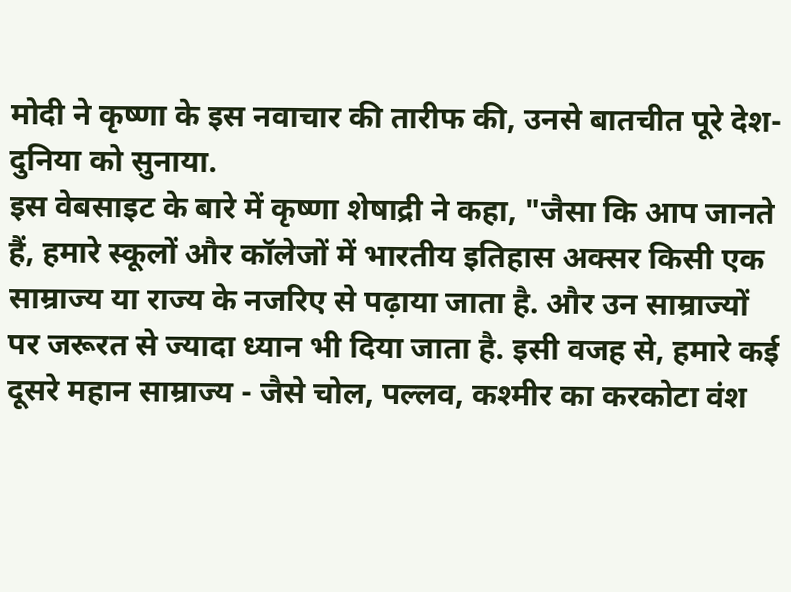मोदी ने कृष्णा के इस नवाचार की तारीफ की, उनसे बातचीत पूरे देश-दुनिया को सुनाया.
इस वेबसाइट के बारे में कृष्णा शेषाद्री ने कहा, "जैसा कि आप जानते हैं, हमारे स्कूलों और कॉलेजों में भारतीय इतिहास अक्सर किसी एक साम्राज्य या राज्य के नजरिए से पढ़ाया जाता है. और उन साम्राज्यों पर जरूरत से ज्यादा ध्यान भी दिया जाता है. इसी वजह से, हमारे कई दूसरे महान साम्राज्य - जैसे चोल, पल्लव, कश्मीर का करकोटा वंश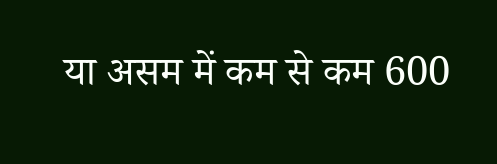या असम में कम से कम 600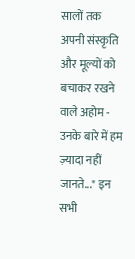सालों तक अपनी संस्कृति और मूल्यों को बचाकर रखने वाले अहोम - उनके बारे में हम ज़्यादा नहीं जानते..." इन सभी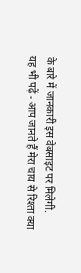के बारे में जानकारी इस वेबसाइट पर मिलेगी.
यह भी पढ़ें - आप जानते हैं मेरा चाय से रिश्ता क्या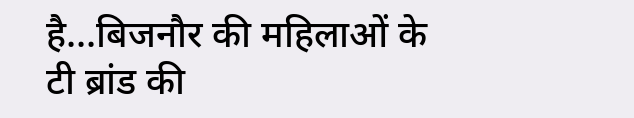है...बिजनौर की महिलाओं के टी ब्रांड की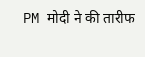PM मोदी ने की तारीफ